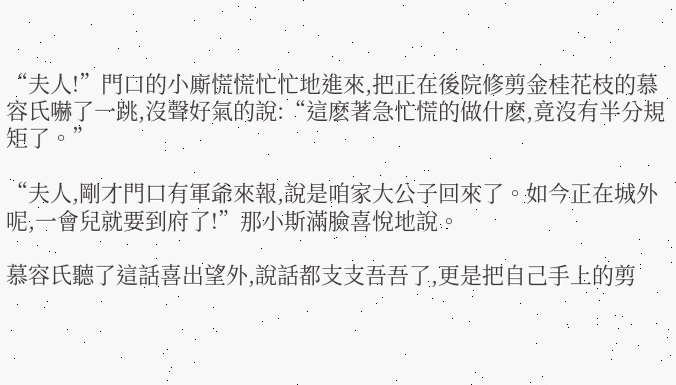“夫人!”門口的小廝慌慌忙忙地進來,把正在後院修剪金桂花枝的慕容氏嚇了一跳,沒聲好氣的說:“這麽著急忙慌的做什麽,竟沒有半分規矩了。”

“夫人,剛才門口有軍爺來報,說是咱家大公子回來了。如今正在城外呢,一會兒就要到府了!”那小斯滿臉喜悅地說。

慕容氏聽了這話喜出望外,說話都支支吾吾了,更是把自己手上的剪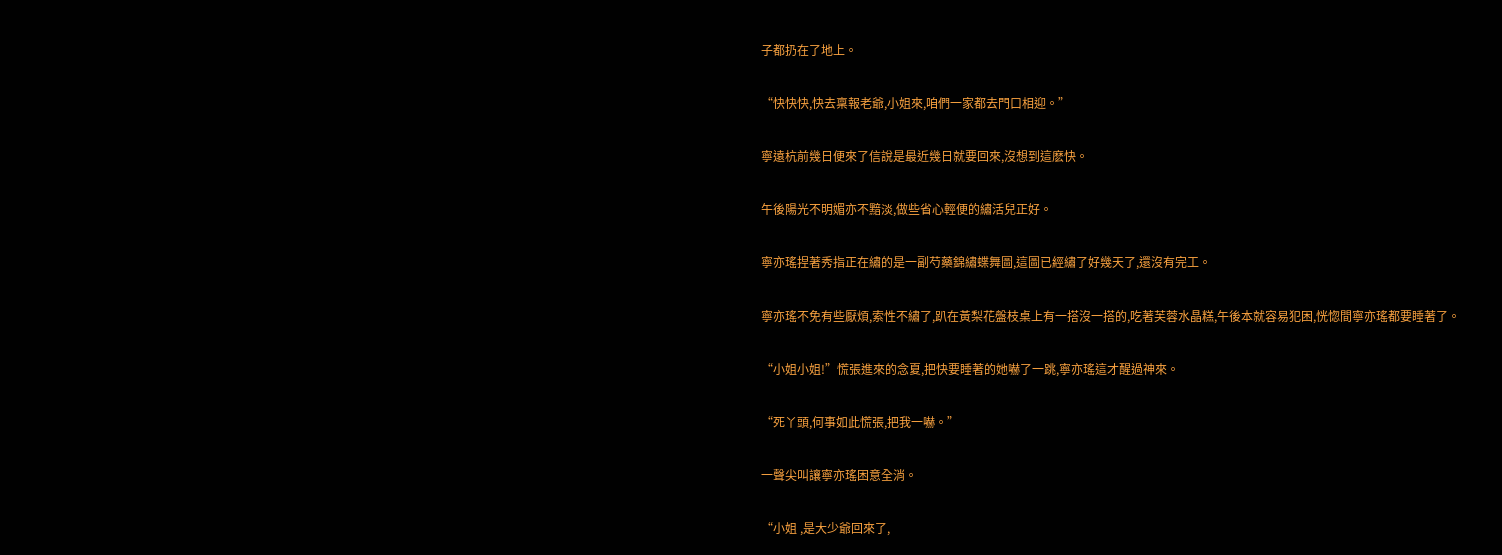子都扔在了地上。

“快快快,快去稟報老爺,小姐來,咱們一家都去門口相迎。”

寧遠杭前幾日便來了信說是最近幾日就要回來,沒想到這麽快。

午後陽光不明媚亦不黯淡,做些省心輕便的繡活兒正好。

寧亦瑤捏著秀指正在繡的是一副芍藥錦繡蝶舞圖,這圖已經繡了好幾天了,還沒有完工。

寧亦瑤不免有些厭煩,索性不繡了,趴在黃梨花盤枝桌上有一搭沒一搭的,吃著芙蓉水晶糕,午後本就容易犯困,恍惚間寧亦瑤都要睡著了。

“小姐小姐!”慌張進來的念夏,把快要睡著的她嚇了一跳,寧亦瑤這才醒過神來。

“死丫頭,何事如此慌張,把我一嚇。”

一聲尖叫讓寧亦瑤困意全消。

“小姐 ,是大少爺回來了,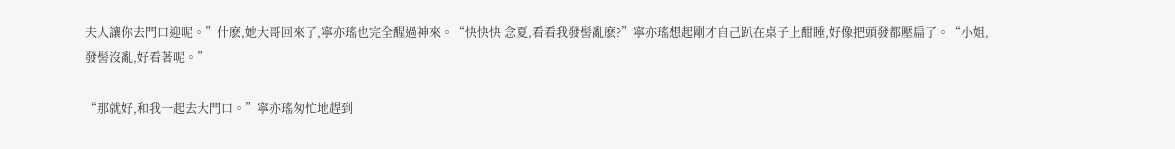夫人讓你去門口迎呢。”什麽,她大哥回來了,寧亦瑤也完全醒過神來。“快快快 念夏,看看我發髻亂麽?”寧亦瑤想起剛才自己趴在桌子上酣睡,好像把頭發都壓扁了。“小姐,發髻沒亂,好看著呢。”

“那就好,和我一起去大門口。”寧亦瑤匆忙地趕到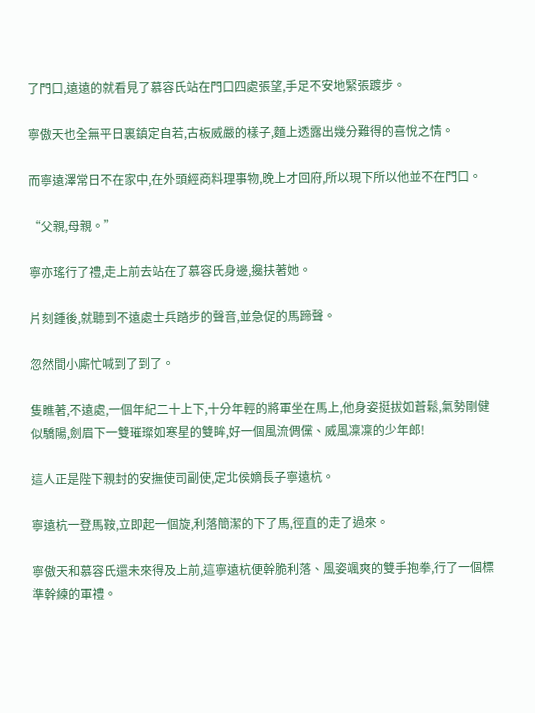了門口,遠遠的就看見了慕容氏站在門口四處張望,手足不安地緊張踱步。

寧傲天也全無平日裏鎮定自若,古板威嚴的樣子,麵上透露出幾分難得的喜悅之情。

而寧遠澤常日不在家中,在外頭經商料理事物,晚上才回府,所以現下所以他並不在門口。

“父親,母親。”

寧亦瑤行了禮,走上前去站在了慕容氏身邊,攙扶著她。

片刻鍾後,就聽到不遠處士兵踏步的聲音,並急促的馬蹄聲。

忽然間小廝忙喊到了到了。

隻瞧著,不遠處,一個年紀二十上下,十分年輕的將軍坐在馬上,他身姿挺拔如蒼鬆,氣勢剛健似驕陽,劍眉下一雙璀璨如寒星的雙眸,好一個風流倜儻、威風凜凜的少年郎!

這人正是陛下親封的安撫使司副使,定北侯嫡長子寧遠杭。

寧遠杭一登馬鞍,立即起一個旋,利落簡潔的下了馬,徑直的走了過來。

寧傲天和慕容氏還未來得及上前,這寧遠杭便幹脆利落、風姿颯爽的雙手抱拳,行了一個標準幹練的軍禮。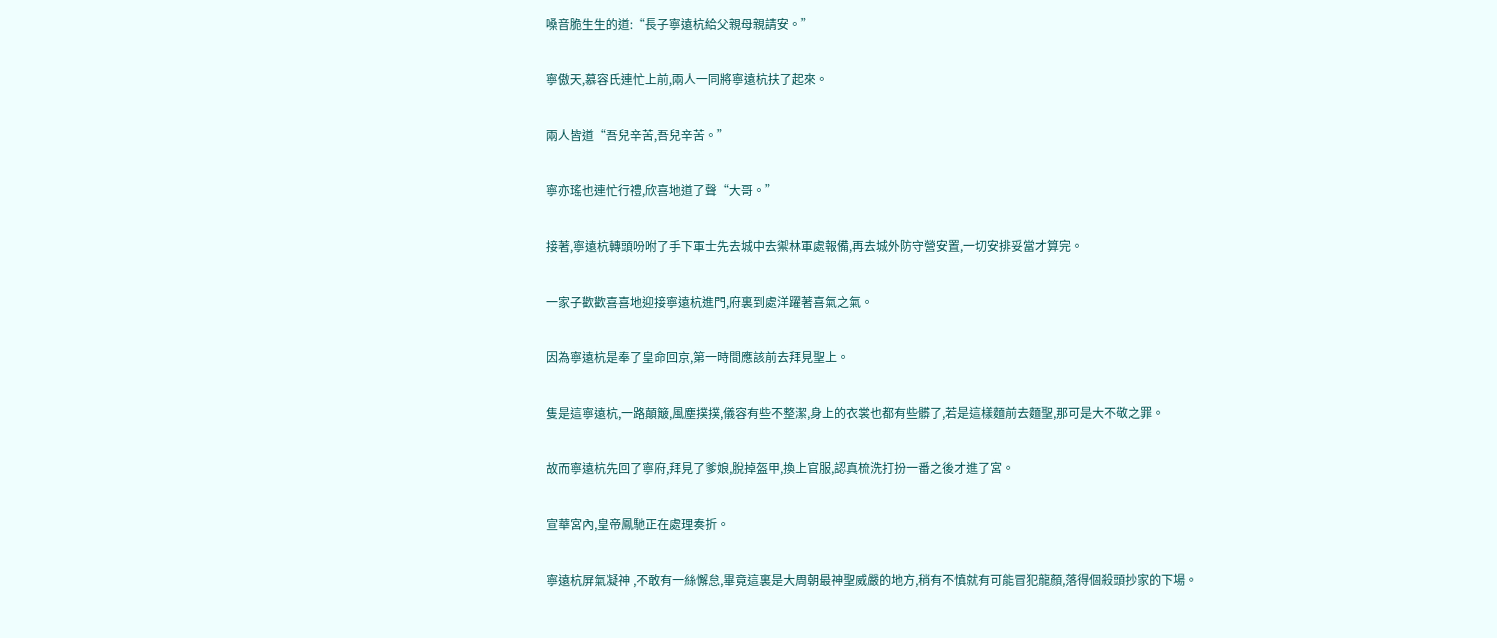嗓音脆生生的道:“長子寧遠杭給父親母親請安。”

寧傲天,慕容氏連忙上前,兩人一同將寧遠杭扶了起來。

兩人皆道“吾兒辛苦,吾兒辛苦。”

寧亦瑤也連忙行禮,欣喜地道了聲“大哥。”

接著,寧遠杭轉頭吩咐了手下軍士先去城中去禦林軍處報備,再去城外防守營安置,一切安排妥當才算完。

一家子歡歡喜喜地迎接寧遠杭進門,府裏到處洋躍著喜氣之氣。

因為寧遠杭是奉了皇命回京,第一時間應該前去拜見聖上。

隻是這寧遠杭,一路顛簸,風塵撲撲,儀容有些不整潔,身上的衣裳也都有些髒了,若是這樣麵前去麵聖,那可是大不敬之罪。

故而寧遠杭先回了寧府,拜見了爹娘,脫掉盔甲,換上官服,認真梳洗打扮一番之後才進了宮。

宣華宮內,皇帝鳳馳正在處理奏折。

寧遠杭屏氣凝神 ,不敢有一絲懈怠,畢竟這裏是大周朝最神聖威嚴的地方,稍有不慎就有可能冒犯龍顏,落得個殺頭抄家的下場。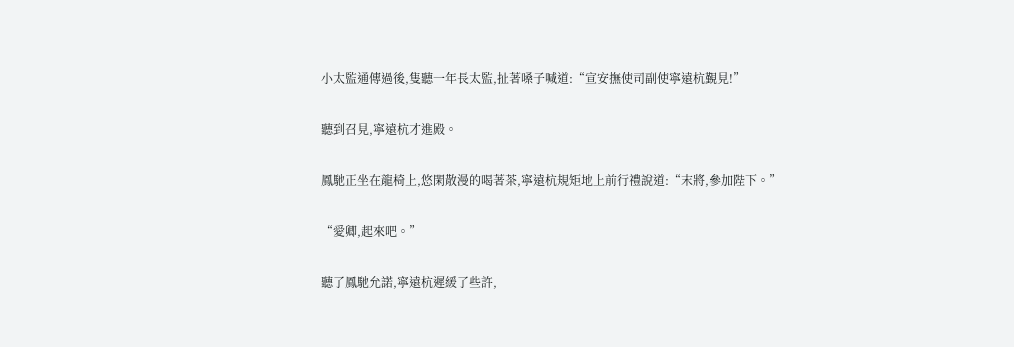小太監通傳過後,隻聽一年長太監,扯著嗓子喊道:“宣安撫使司副使寧遠杭覲見!”

聽到召見,寧遠杭才進殿。

鳳馳正坐在龍椅上,悠閑散漫的喝著茶,寧遠杭規矩地上前行禮說道:“末將,參加陛下。”

“愛卿,起來吧。”

聽了鳳馳允諾,寧遠杭遲緩了些許,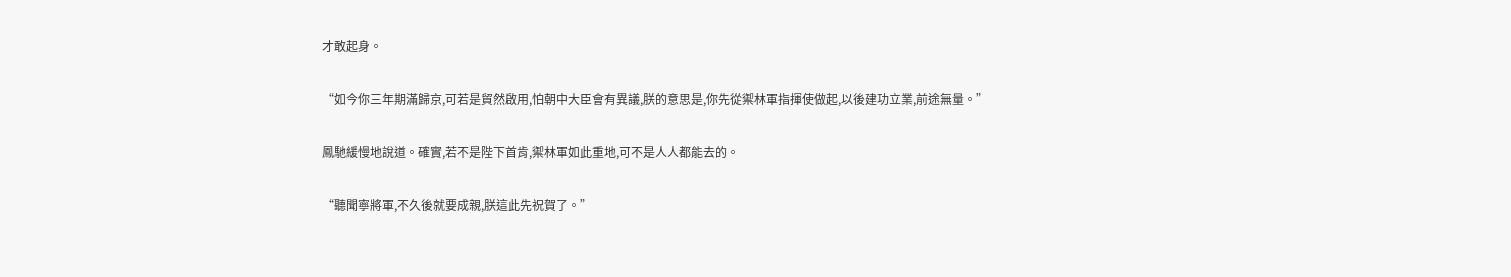才敢起身。

“如今你三年期滿歸京,可若是貿然啟用,怕朝中大臣會有異議,朕的意思是,你先從禦林軍指揮使做起,以後建功立業,前途無量。”

鳳馳緩慢地說道。確實,若不是陛下首肯,禦林軍如此重地,可不是人人都能去的。

“聽聞寧將軍,不久後就要成親,朕這此先祝賀了。”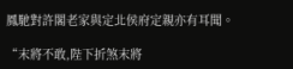鳳馳對許閣老家與定北侯府定親亦有耳聞。

“末將不敢,陛下折煞末將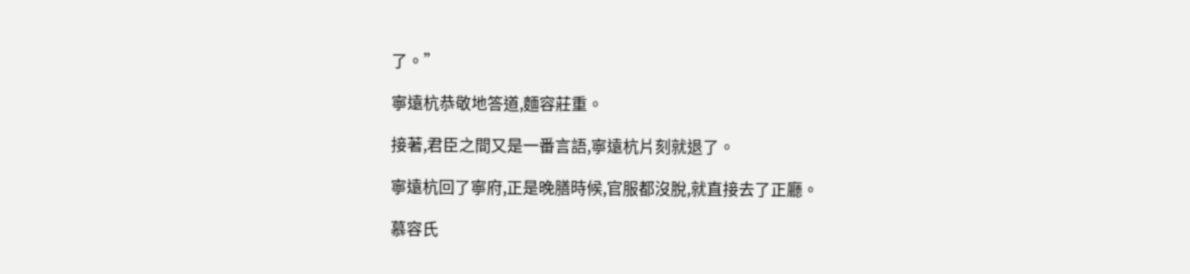了。”

寧遠杭恭敬地答道,麵容莊重。

接著,君臣之間又是一番言語,寧遠杭片刻就退了。

寧遠杭回了寧府,正是晚膳時候,官服都沒脫,就直接去了正廳。

慕容氏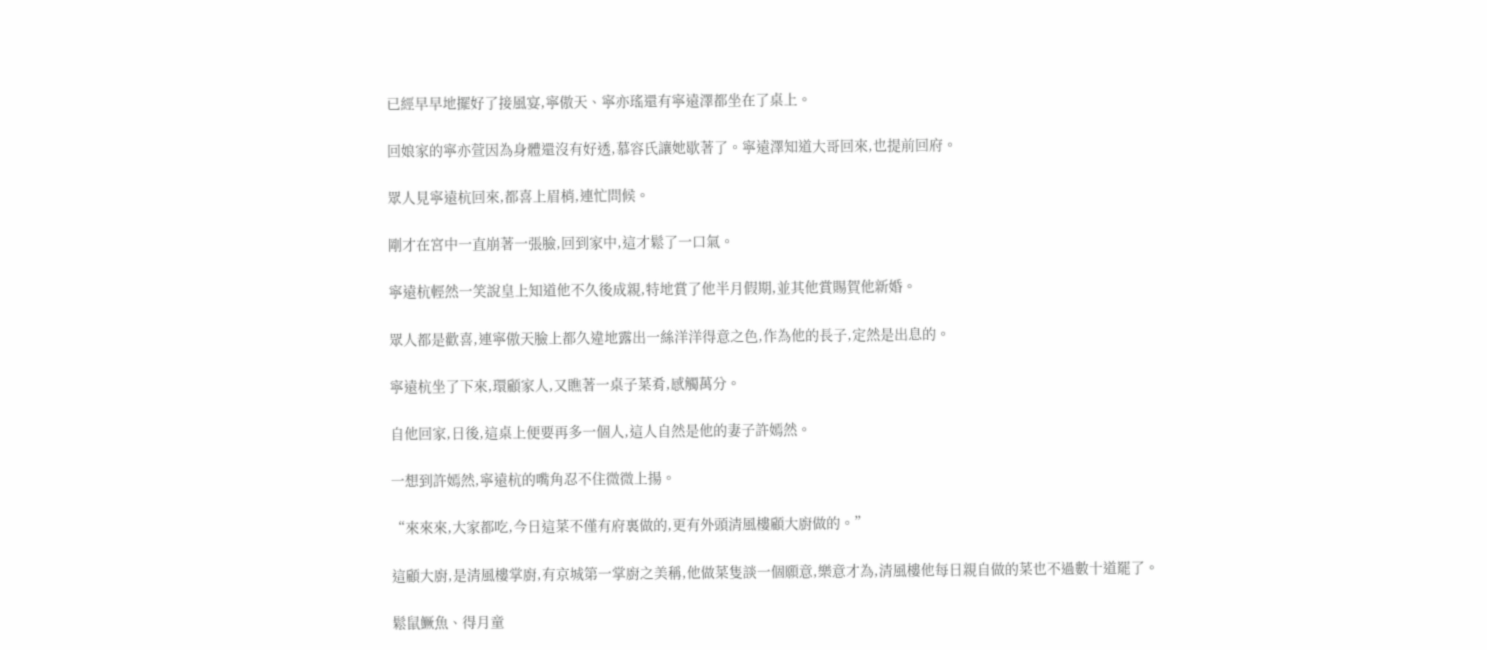已經早早地擺好了接風宴,寧傲天、寧亦瑤還有寧遠澤都坐在了桌上。

回娘家的寧亦萱因為身體還沒有好透,慕容氏讓她歇著了。寧遠澤知道大哥回來,也提前回府。

眾人見寧遠杭回來,都喜上眉梢,連忙問候。

剛才在宮中一直崩著一張臉,回到家中,這才鬆了一口氣。

寧遠杭輕然一笑說皇上知道他不久後成親,特地賞了他半月假期,並其他賞賜賀他新婚。

眾人都是歡喜,連寧傲天臉上都久違地露出一絲洋洋得意之色,作為他的長子,定然是出息的。

寧遠杭坐了下來,環顧家人,又瞧著一桌子菜肴,感觸萬分。

自他回家,日後,這桌上便要再多一個人,這人自然是他的妻子許嫣然。

一想到許嫣然,寧遠杭的嘴角忍不住微微上揚。

“來來來,大家都吃,今日這菜不僅有府裏做的,更有外頭清風樓顧大廚做的。”

這顧大廚,是清風樓掌廚,有京城第一掌廚之美稱,他做菜隻談一個願意,樂意才為,清風樓他每日親自做的菜也不過數十道罷了。

鬆鼠鱖魚、得月童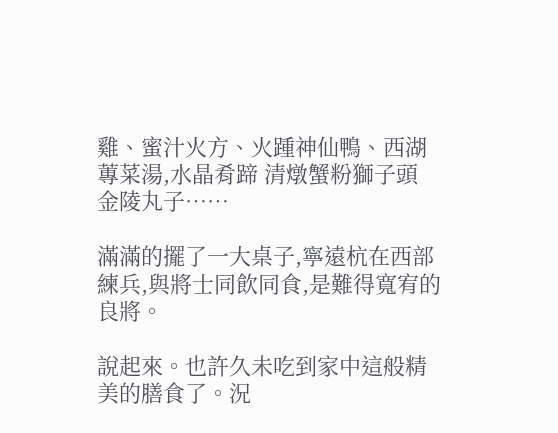雞、蜜汁火方、火踵神仙鴨、西湖蓴菜湯,水晶肴蹄 清燉蟹粉獅子頭 金陵丸子……

滿滿的擺了一大桌子,寧遠杭在西部練兵,與將士同飲同食,是難得寬宥的良將。

說起來。也許久未吃到家中這般精美的膳食了。況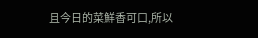且今日的菜鮮香可口,所以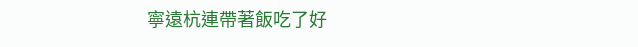寧遠杭連帶著飯吃了好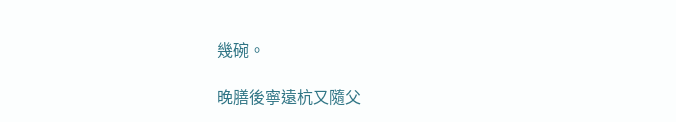幾碗。

晚膳後寧遠杭又隨父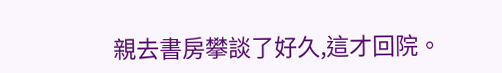親去書房攀談了好久,這才回院。